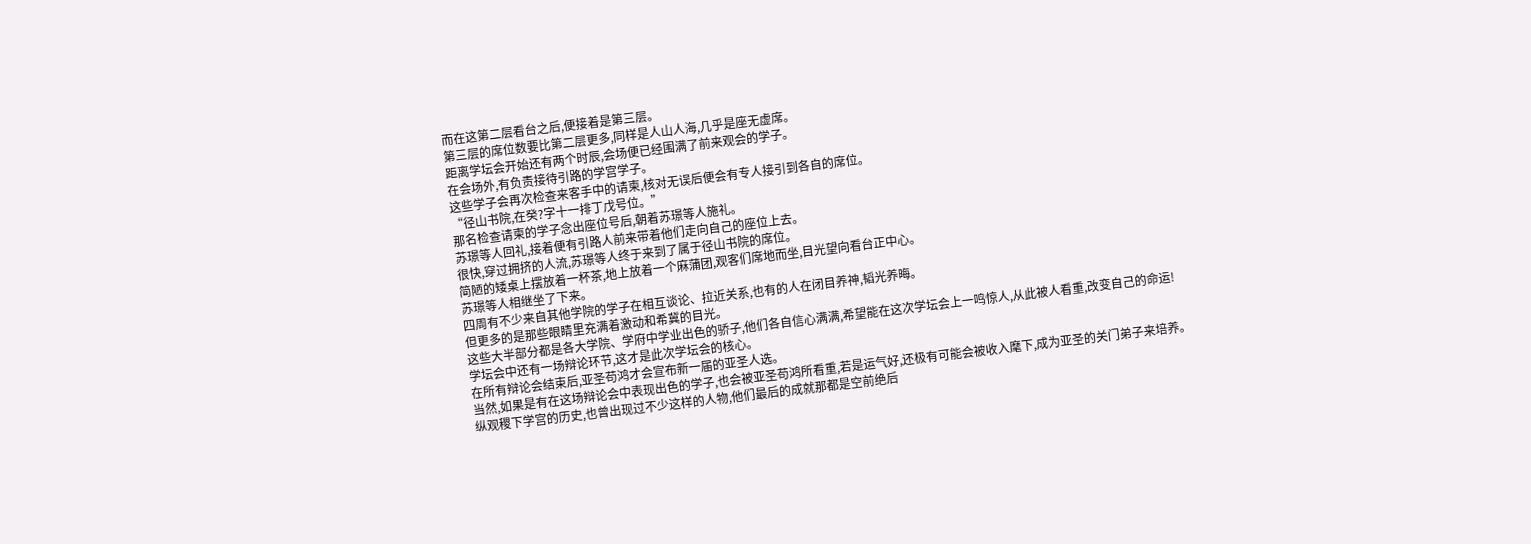而在这第二层看台之后,便接着是第三层。
第三层的席位数要比第二层更多,同样是人山人海,几乎是座无虚席。
距离学坛会开始还有两个时辰,会场便已经围满了前来观会的学子。
在会场外,有负责接待引路的学宫学子。
这些学子会再次检查来客手中的请柬,核对无误后便会有专人接引到各自的席位。
“径山书院,在癸?字十一排丁戊号位。”
那名检查请柬的学子念出座位号后,朝着苏璟等人施礼。
苏璟等人回礼,接着便有引路人前来带着他们走向自己的座位上去。
很快,穿过拥挤的人流,苏璟等人终于来到了属于径山书院的席位。
简陋的矮桌上摆放着一杯茶,地上放着一个麻蒲团,观客们席地而坐,目光望向看台正中心。
苏璟等人相继坐了下来。
四周有不少来自其他学院的学子在相互谈论、拉近关系,也有的人在闭目养神,韬光养晦。
但更多的是那些眼睛里充满着激动和希冀的目光。
这些大半部分都是各大学院、学府中学业出色的骄子,他们各自信心满满,希望能在这次学坛会上一鸣惊人,从此被人看重,改变自己的命运!
学坛会中还有一场辩论环节,这才是此次学坛会的核心。
在所有辩论会结束后,亚圣苟鸿才会宣布新一届的亚圣人选。
当然,如果是有在这场辩论会中表现出色的学子,也会被亚圣苟鸿所看重,若是运气好,还极有可能会被收入麾下,成为亚圣的关门弟子来培养。
纵观稷下学宫的历史,也曾出现过不少这样的人物,他们最后的成就那都是空前绝后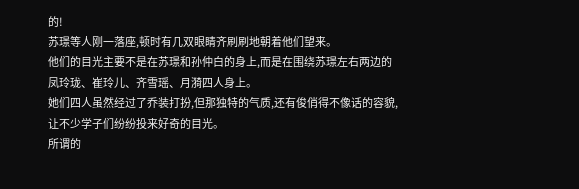的!
苏璟等人刚一落座,顿时有几双眼睛齐刷刷地朝着他们望来。
他们的目光主要不是在苏璟和孙仲白的身上,而是在围绕苏璟左右两边的凤玲珑、崔玲儿、齐雪瑶、月漪四人身上。
她们四人虽然经过了乔装打扮,但那独特的气质,还有俊俏得不像话的容貌,让不少学子们纷纷投来好奇的目光。
所谓的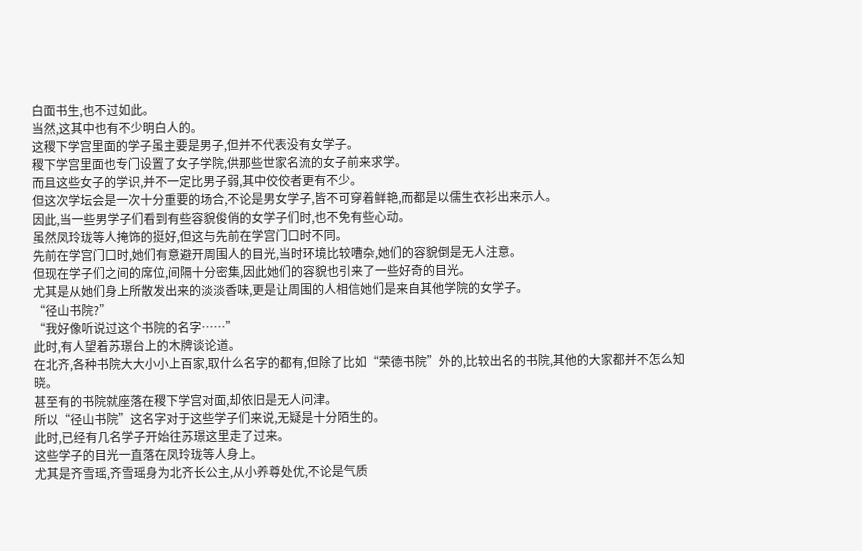白面书生,也不过如此。
当然,这其中也有不少明白人的。
这稷下学宫里面的学子虽主要是男子,但并不代表没有女学子。
稷下学宫里面也专门设置了女子学院,供那些世家名流的女子前来求学。
而且这些女子的学识,并不一定比男子弱,其中佼佼者更有不少。
但这次学坛会是一次十分重要的场合,不论是男女学子,皆不可穿着鲜艳,而都是以儒生衣衫出来示人。
因此,当一些男学子们看到有些容貌俊俏的女学子们时,也不免有些心动。
虽然凤玲珑等人掩饰的挺好,但这与先前在学宫门口时不同。
先前在学宫门口时,她们有意避开周围人的目光,当时环境比较嘈杂,她们的容貌倒是无人注意。
但现在学子们之间的席位,间隔十分密集,因此她们的容貌也引来了一些好奇的目光。
尤其是从她们身上所散发出来的淡淡香味,更是让周围的人相信她们是来自其他学院的女学子。
“径山书院?”
“我好像听说过这个书院的名字……”
此时,有人望着苏璟台上的木牌谈论道。
在北齐,各种书院大大小小上百家,取什么名字的都有,但除了比如“荣德书院”外的,比较出名的书院,其他的大家都并不怎么知晓。
甚至有的书院就座落在稷下学宫对面,却依旧是无人问津。
所以“径山书院”这名字对于这些学子们来说,无疑是十分陌生的。
此时,已经有几名学子开始往苏璟这里走了过来。
这些学子的目光一直落在凤玲珑等人身上。
尤其是齐雪瑶,齐雪瑶身为北齐长公主,从小养尊处优,不论是气质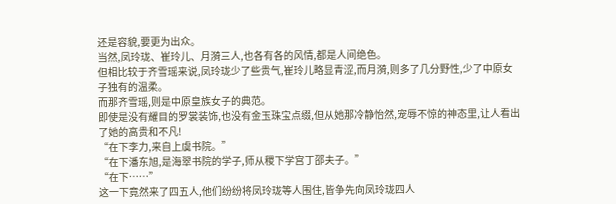还是容貌,要更为出众。
当然,凤玲珑、崔玲儿、月漪三人,也各有各的风情,都是人间绝色。
但相比较于齐雪瑶来说,凤玲珑少了些贵气,崔玲儿略显青涩,而月漪,则多了几分野性,少了中原女子独有的温柔。
而那齐雪瑶,则是中原皇族女子的典范。
即使是没有耀目的罗裳装饰,也没有金玉珠宝点缀,但从她那冷静怡然,宠辱不惊的神态里,让人看出了她的高贵和不凡!
“在下李力,来自上虞书院。”
“在下潘东旭,是海翠书院的学子,师从稷下学宫丁邵夫子。”
“在下……”
这一下竟然来了四五人,他们纷纷将凤玲珑等人围住,皆争先向凤玲珑四人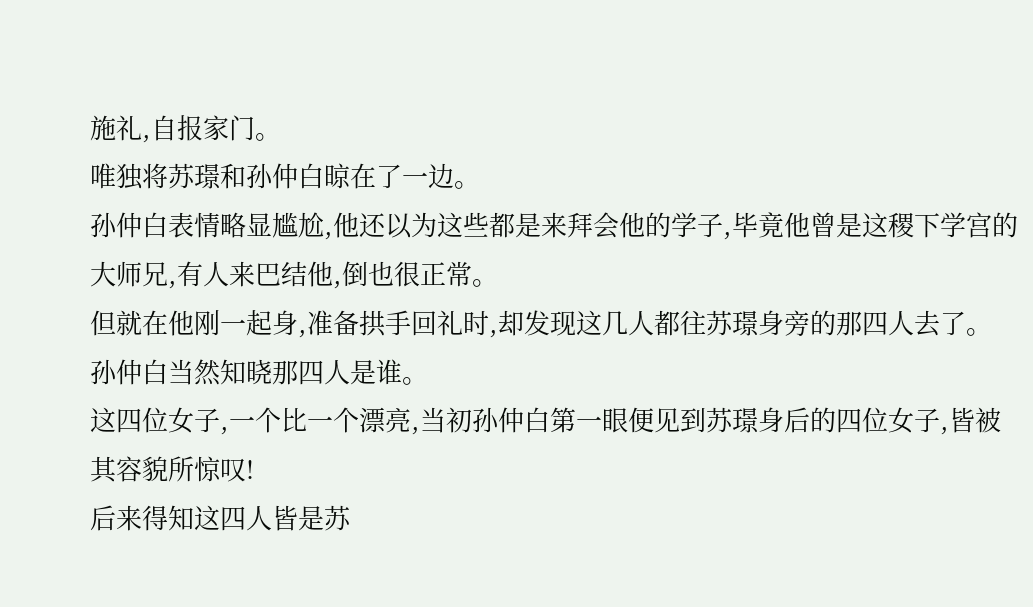施礼,自报家门。
唯独将苏璟和孙仲白晾在了一边。
孙仲白表情略显尴尬,他还以为这些都是来拜会他的学子,毕竟他曾是这稷下学宫的大师兄,有人来巴结他,倒也很正常。
但就在他刚一起身,准备拱手回礼时,却发现这几人都往苏璟身旁的那四人去了。
孙仲白当然知晓那四人是谁。
这四位女子,一个比一个漂亮,当初孙仲白第一眼便见到苏璟身后的四位女子,皆被其容貌所惊叹!
后来得知这四人皆是苏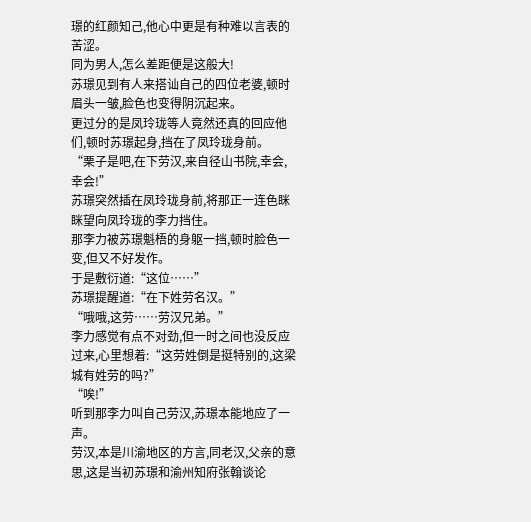璟的红颜知己,他心中更是有种难以言表的苦涩。
同为男人,怎么差距便是这般大!
苏璟见到有人来搭讪自己的四位老婆,顿时眉头一皱,脸色也变得阴沉起来。
更过分的是凤玲珑等人竟然还真的回应他们,顿时苏璟起身,挡在了凤玲珑身前。
“栗子是吧,在下劳汉,来自径山书院,幸会,幸会!”
苏璟突然插在凤玲珑身前,将那正一连色眯眯望向凤玲珑的李力挡住。
那李力被苏璟魁梧的身躯一挡,顿时脸色一变,但又不好发作。
于是敷衍道:“这位……”
苏璟提醒道:“在下姓劳名汉。”
“哦哦,这劳……劳汉兄弟。”
李力感觉有点不对劲,但一时之间也没反应过来,心里想着:“这劳姓倒是挺特别的,这梁城有姓劳的吗?”
“唉!”
听到那李力叫自己劳汉,苏璟本能地应了一声。
劳汉,本是川渝地区的方言,同老汉,父亲的意思,这是当初苏璟和渝州知府张翰谈论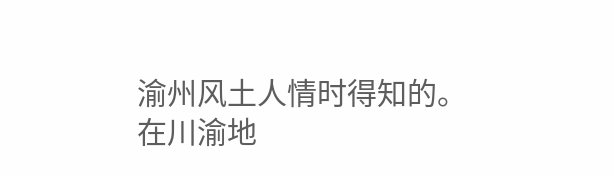渝州风土人情时得知的。
在川渝地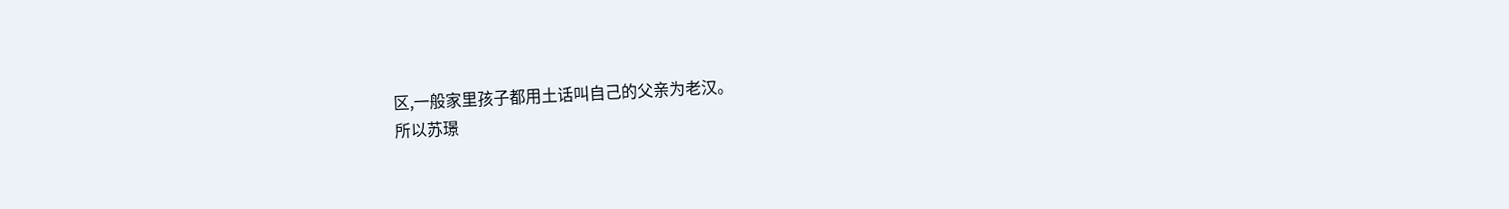区,一般家里孩子都用土话叫自己的父亲为老汉。
所以苏璟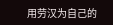用劳汉为自己的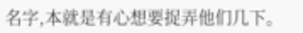名字,本就是有心想要捉弄他们几下。